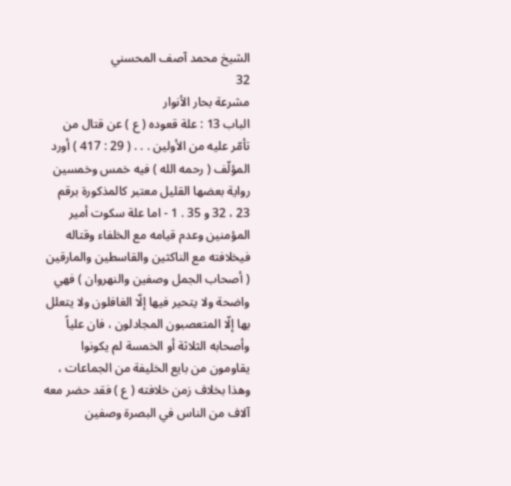الشيخ محمد آصف المحسني
32
مشرعة بحار الأنوار
الباب 13 : علة قعوده ( ع ) عن قتال من تأمّر عليه من الأولين . . . ( 29 : 417 ) أورد المؤلّف ( رحمه الله ) فيه خمس وخمسين رواية بعضها القليل معتبر كالمذكورة برقم 23 ، 32 و 35 . 1 - اما علة سكوت أمير المؤمنين وعدم قيامه مع الخلفاء وقتاله فيخلافته مع الناكثين والقاسطين والمارقين ( أصحاب الجمل وصفين والنهروان ) فهي واضحة ولا يتحير فيها إلّا الغافلون ولا يتعلل بها إلّا المتعصبون المجادلون ، فان علياً وأصحابه الثلاثة أو الخمسة لم يكونوا يقاومون من بايع الخليفة من الجماعات ، وهذا بخلاف زمن خلافته ( ع ) فقد حضر معه آلاف من الناس في البصرة وصفين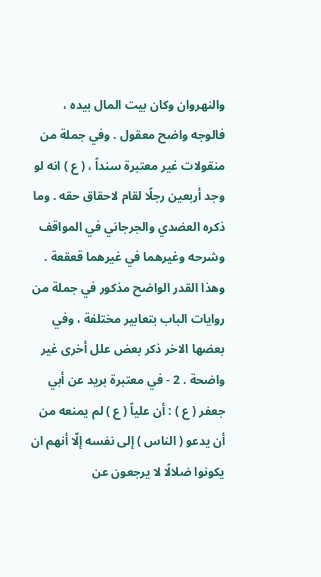والنهروان وكان بيت المال بيده ، فالوجه واضح معقول . وفي جملة من منقولات غير معتبرة سنداً ، ( ع ) انه لو وجد أربعين رجلًا لقام لاحقاق حقه . وما ذكره العضدي والجرجاني في المواقف وشرحه وغيرهما في غيرهما قعقعة . وهذا القدر الواضح مذكور في جملة من روايات الباب بتعابير مختلفة ، وفي بعضها الاخر ذكر بعض علل أخرى غير واضحة . 2 - في معتبرة بريد عن أبي جعفر ( ع ) : أن علياً ( ع ) لم يمنعه من أن يدعو ( الناس ) إلى نفسه إلّا أنهم ان يكونوا ضلالًا لا يرجعون عن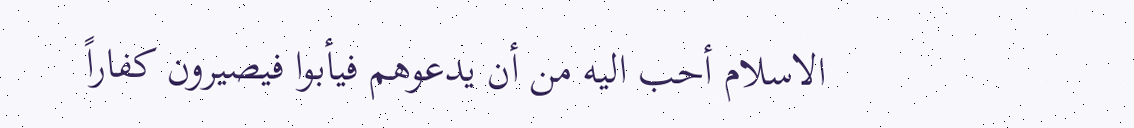الاسلام أحب اليه من أن يدعوهم فيأبوا فيصيرون كفاراً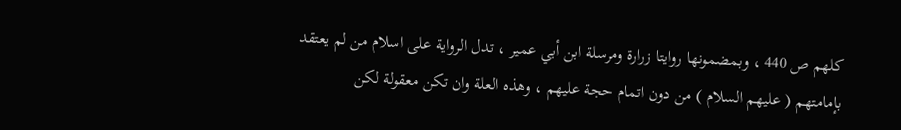كلهم ص 440 ، وبمضمونها روايتا زرارة ومرسلة ابن أبي عمير ، تدل الرواية على اسلام من لم يعتقد بإمامتهم ( عليهم السلام ) من دون اتمام حجة عليهم ، وهذه العلة وان تكن معقولة لكن